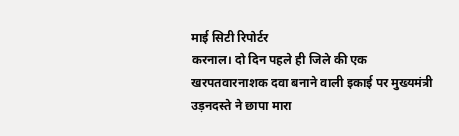माई सिटी रिपोर्टर
करनाल। दो दिन पहले ही जिले की एक खरपतवारनाशक दवा बनाने वाली इकाई पर मुख्यमंत्री उड़नदस्ते ने छापा मारा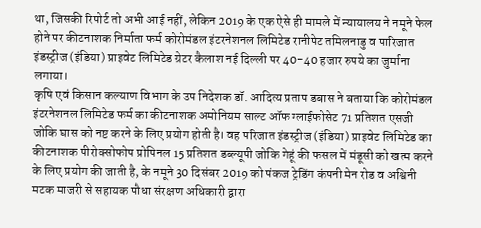था, जिसकी रिपोर्ट तो अभी आई नहीं, लेकिन 2019 के एक ऐसे ही मामले में न्यायालय ने नमूने फेल होने पर कीटनाशक निर्माता फर्म कोरोमंडल इंटरनेशनल लिमिटेड रानीपेट तमिलनाडु व पारिजात इंडस्ट्रीज (इंडिया) प्राइवेट लिमिटेड ग्रेटर कैलाश नई दिल्ली पर 40-40 हजार रुपये का जुर्माना लगाया।
कृषि एवं किसान कल्याण विभाग के उप निदेशक डॉ. आदित्य प्रताप डबास ने बताया कि कोरोमंडल इंटरनेशनल लिमिटेड फर्म का कीटनाशक अमोनियम साल्ट ऑफ ग्लाईफोसेट 71 प्रतिशत एसजी जोकि घास को नष्ट करने के लिए प्रयोग होती है। वह परिजात इंडस्ट्रीज (इंडिया) प्राइवेट लिमिटेड का कीटनाशक पीरोक्सोफोप प्रोपिनल 15 प्रतिशत डब्ल्यूपी जोकि गेहूं की फसल में मंडूसी को खत्म करने के लिए प्रयोग की जाती है, के नमूने 30 दिसंबर 2019 को पंकज ट्रेडिंग कंपनी मेन रोड व अश्विनी मटक माजरी से सहायक पौधा संरक्षण अधिकारी द्वारा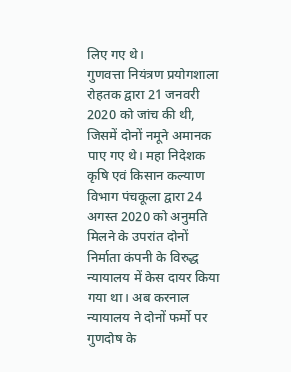लिए गए थे।
गुणवत्ता नियंत्रण प्रयोगशाला रोहतक द्वारा 21 जनवरी 2020 को जांच की थी, जिसमें दोनों नमूने अमानक पाए गए थे। महा निदेशक कृषि एवं किसान कल्याण विभाग पंचकूला द्वारा 24 अगस्त 2020 को अनुमति मिलने के उपरांत दोनों निर्माता कंपनी के विरुद्ध न्यायालय में केस दायर किया गया था। अब करनाल न्यायालय ने दोनों फर्मो पर गुणदोष के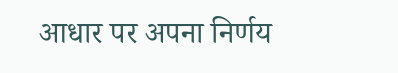आधार पर अपना निर्णय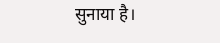सुनाया है।